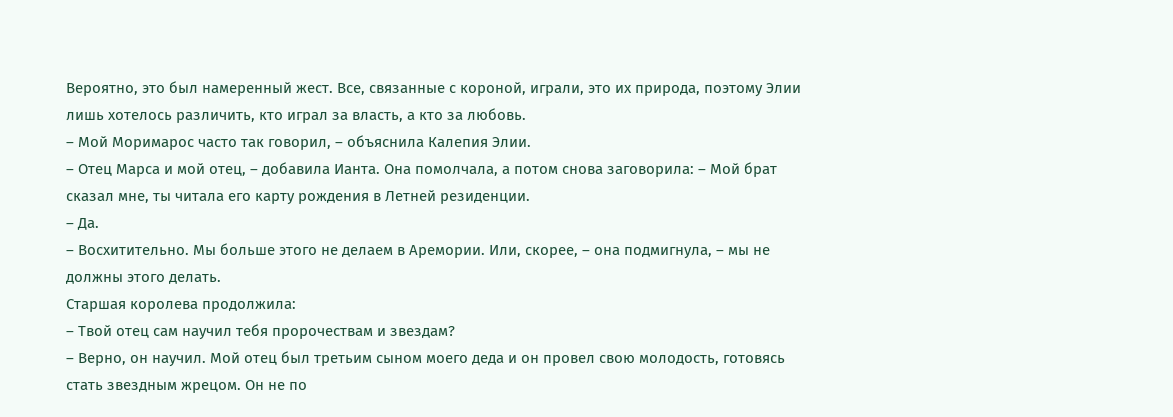Вероятно, это был намеренный жест. Все, связанные с короной, играли, это их природа, поэтому Элии лишь хотелось различить, кто играл за власть, а кто за любовь.
– Мой Моримарос часто так говорил, – объяснила Калепия Элии.
– Отец Марса и мой отец, – добавила Ианта. Она помолчала, а потом снова заговорила: – Мой брат сказал мне, ты читала его карту рождения в Летней резиденции.
– Да.
– Восхитительно. Мы больше этого не делаем в Аремории. Или, скорее, – она подмигнула, – мы не должны этого делать.
Старшая королева продолжила:
– Твой отец сам научил тебя пророчествам и звездам?
– Верно, он научил. Мой отец был третьим сыном моего деда и он провел свою молодость, готовясь стать звездным жрецом. Он не по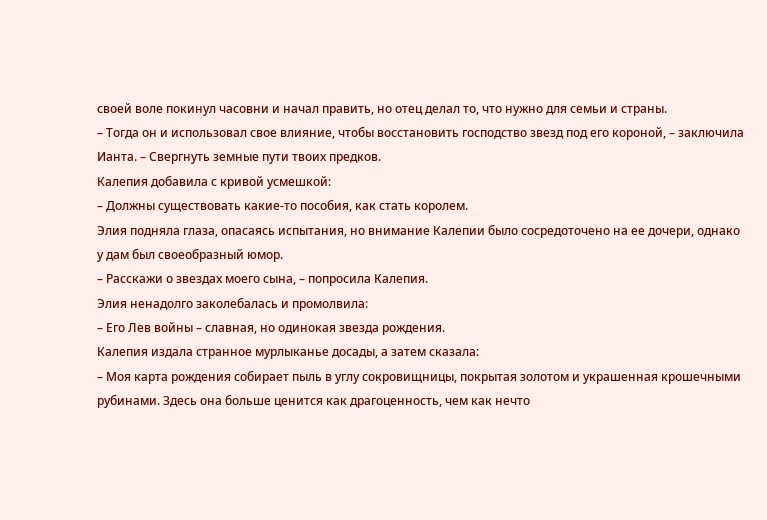своей воле покинул часовни и начал править, но отец делал то, что нужно для семьи и страны.
– Тогда он и использовал свое влияние, чтобы восстановить господство звезд под его короной, – заключила Ианта. – Свергнуть земные пути твоих предков.
Калепия добавила с кривой усмешкой:
– Должны существовать какие-то пособия, как стать королем.
Элия подняла глаза, опасаясь испытания, но внимание Калепии было сосредоточено на ее дочери, однако у дам был своеобразный юмор.
– Расскажи о звездах моего сына, – попросила Калепия.
Элия ненадолго заколебалась и промолвила:
– Его Лев войны – славная, но одинокая звезда рождения.
Калепия издала странное мурлыканье досады, а затем сказала:
– Моя карта рождения собирает пыль в углу сокровищницы, покрытая золотом и украшенная крошечными рубинами. Здесь она больше ценится как драгоценность, чем как нечто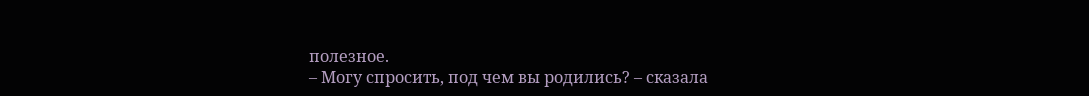полезное.
– Могу спросить, под чем вы родились? – сказала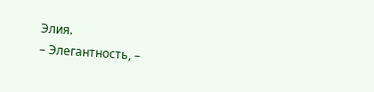Элия.
– Элегантность, –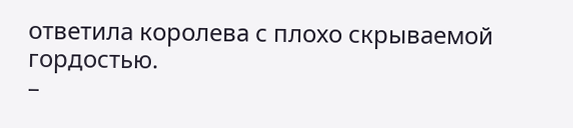ответила королева с плохо скрываемой гордостью.
–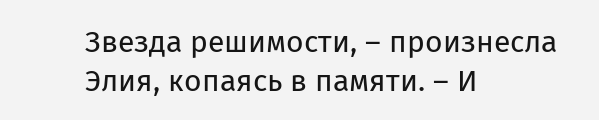Звезда решимости, – произнесла Элия, копаясь в памяти. – И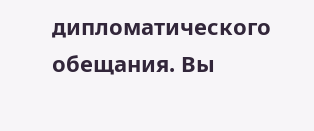дипломатического обещания. Вы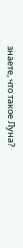знаете, что такое Луна?